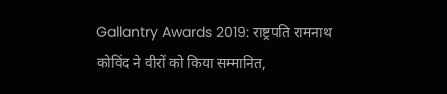Gallantry Awards 2019: राष्ट्रपति रामनाथ कोविंद ने वीरों को किया सम्मानित,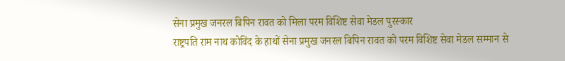सेना प्रमुख जनरल बिपिन रावत को मिला परम विशिष्ट सेवा मेडल पुरस्कार
राष्ट्रपति राम नाथ कोविंद के हाथों सेना प्रमुख जनरल बिपिन रावत को परम विशिष्ट सेवा मेडल सम्मान से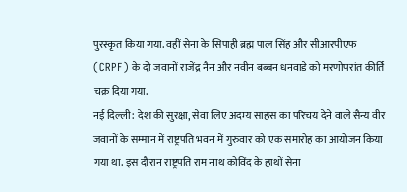पुरस्कृत किया गया. वहीं सेना के सिपाही ब्रह्म पाल सिंह और सीआरपीएफ (CRPF) के दो जवानों राजेंद्र नैन और नवीन बब्बन धनवाडे को मरणोपरांत कीर्ति चक्र दिया गया.
नई दिल्ली: देश की सुरक्षा, सेवा लिए अदम्य साहस का परिचय देने वाले सैन्य वीर जवानों के सम्मान में राष्ट्रपति भवन में गुरुवार को एक समारोह का आयोजन किया गया था. इस दौरान राष्ट्रपति राम नाथ कोविंद के हाथों सेना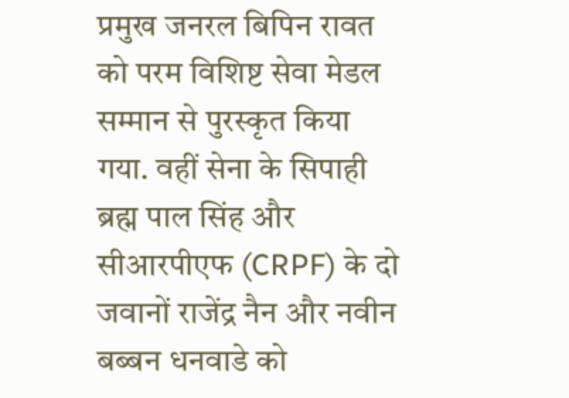प्रमुख जनरल बिपिन रावत को परम विशिष्ट सेवा मेडल सम्मान से पुरस्कृत किया गया. वहीं सेना के सिपाही ब्रह्म पाल सिंह और सीआरपीएफ (CRPF) के दो जवानों राजेंद्र नैन और नवीन बब्बन धनवाडे को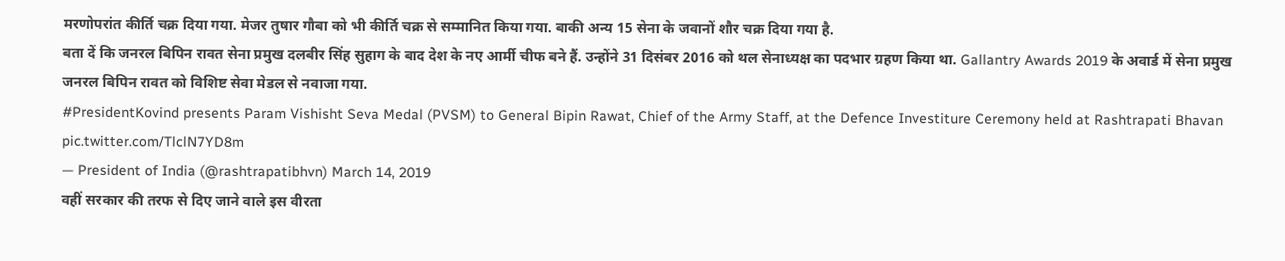मरणोपरांत कीर्ति चक्र दिया गया. मेजर तुषार गौबा को भी कीर्ति चक्र से सम्मानित किया गया. बाकी अन्य 15 सेना के जवानों शौर चक्र दिया गया है.
बता दें कि जनरल बिपिन रावत सेना प्रमुख दलबीर सिंह सुहाग के बाद देश के नए आर्मी चीफ बने हैं. उन्होंने 31 दिसंबर 2016 को थल सेनाध्यक्ष का पदभार ग्रहण किया था. Gallantry Awards 2019 के अवार्ड में सेना प्रमुख जनरल बिपिन रावत को विशिष्ट सेवा मेडल से नवाजा गया.
#PresidentKovind presents Param Vishisht Seva Medal (PVSM) to General Bipin Rawat, Chief of the Army Staff, at the Defence Investiture Ceremony held at Rashtrapati Bhavan pic.twitter.com/TlclN7YD8m
— President of India (@rashtrapatibhvn) March 14, 2019
वहीं सरकार की तरफ से दिए जाने वाले इस वीरता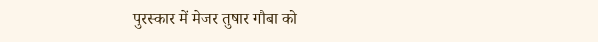पुरस्कार में मेजर तुषार गौबा को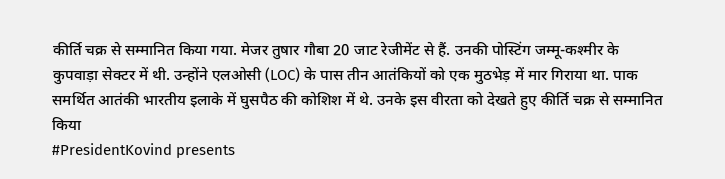कीर्ति चक्र से सम्मानित किया गया. मेजर तुषार गौबा 20 जाट रेजीमेंट से हैं. उनकी पोस्टिंग जम्मू-कश्मीर के कुपवाड़ा सेक्टर में थी. उन्होंने एलओसी (LOC) के पास तीन आतंकियों को एक मुठभेड़ में मार गिराया था. पाक समर्थित आतंकी भारतीय इलाके में घुसपैठ की कोशिश में थे. उनके इस वीरता को देखते हुए कीर्ति चक्र से सम्मानित किया
#PresidentKovind presents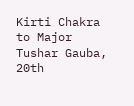Kirti Chakra to Major Tushar Gauba, 20th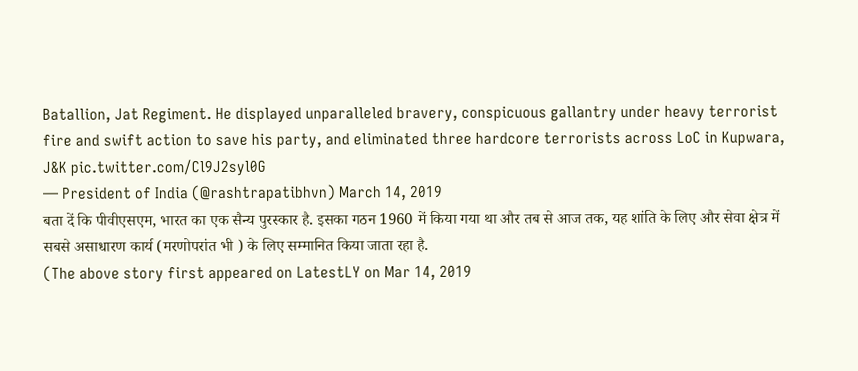Batallion, Jat Regiment. He displayed unparalleled bravery, conspicuous gallantry under heavy terrorist fire and swift action to save his party, and eliminated three hardcore terrorists across LoC in Kupwara, J&K pic.twitter.com/Cl9J2syl0G
— President of India (@rashtrapatibhvn) March 14, 2019
बता दें कि पीवीएसएम, भारत का एक सैन्य पुरस्कार है. इसका गठन 1960 में किया गया था और तब से आज तक, यह शांति के लिए और सेवा क्षेत्र में सबसे असाधारण कार्य (मरणोपरांत भी ) के लिए सम्मानित किया जाता रहा है.
(The above story first appeared on LatestLY on Mar 14, 2019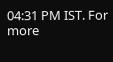04:31 PM IST. For more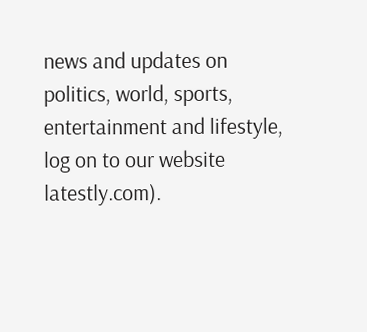news and updates on politics, world, sports, entertainment and lifestyle, log on to our website latestly.com).